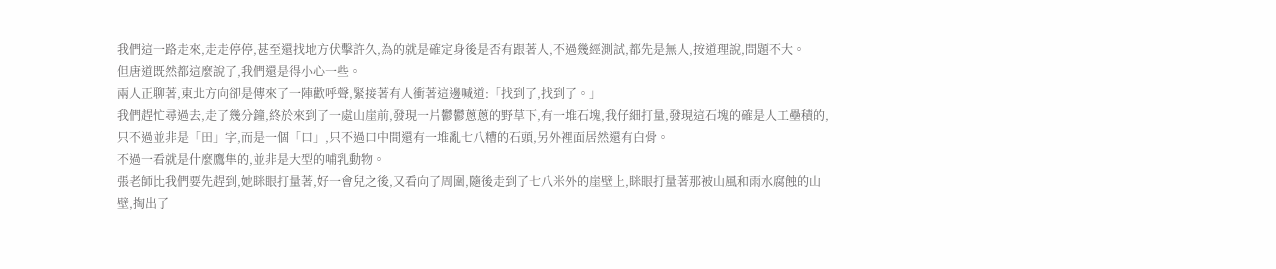我們這一路走來,走走停停,甚至還找地方伏擊許久,為的就是確定身後是否有跟著人,不過幾經測試,都先是無人,按道理說,問題不大。
但唐道既然都這麼說了,我們還是得小心一些。
兩人正聊著,東北方向卻是傳來了一陣歡呼聲,緊接著有人衝著這邊喊道:「找到了,找到了。」
我們趕忙尋過去,走了幾分鐘,終於來到了一處山崖前,發現一片鬱鬱蔥蔥的野草下,有一堆石塊,我仔細打量,發現這石塊的確是人工壘積的,只不過並非是「田」字,而是一個「口」,只不過口中間還有一堆亂七八糟的石頭,另外裡面居然還有白骨。
不過一看就是什麼鷹隼的,並非是大型的哺乳動物。
張老師比我們要先趕到,她眯眼打量著,好一會兒之後,又看向了周圍,隨後走到了七八米外的崖壁上,眯眼打量著那被山風和雨水腐蝕的山壁,掏出了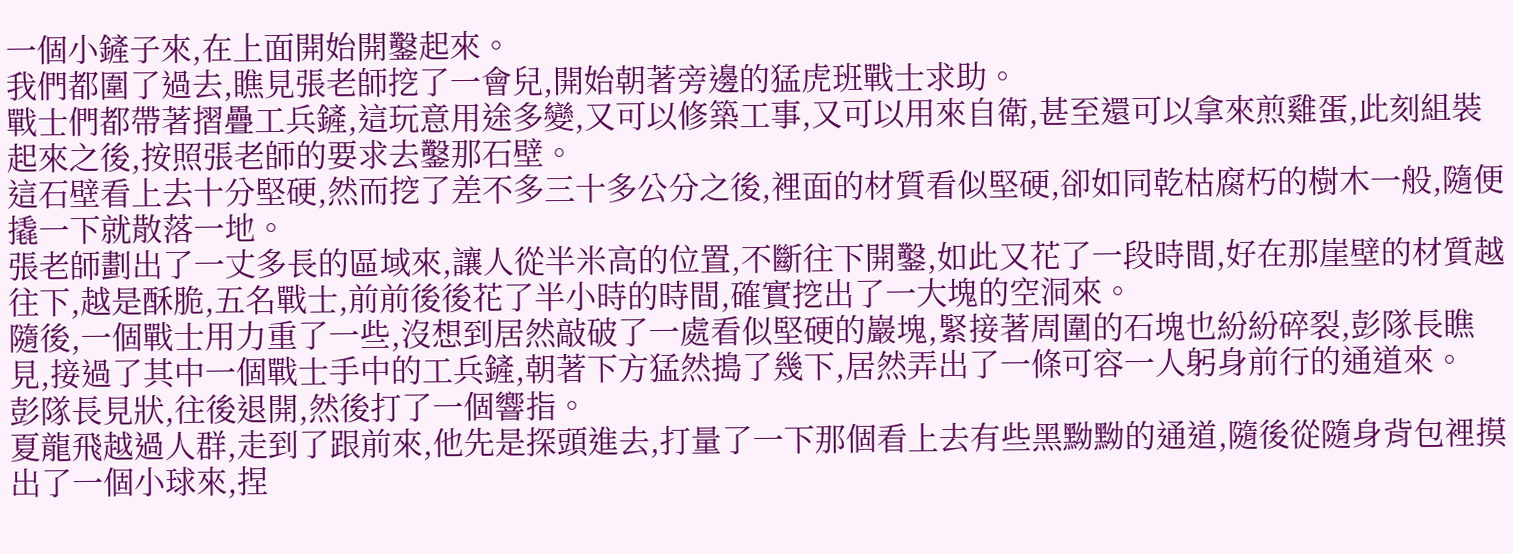一個小鏟子來,在上面開始開鑿起來。
我們都圍了過去,瞧見張老師挖了一會兒,開始朝著旁邊的猛虎班戰士求助。
戰士們都帶著摺疊工兵鏟,這玩意用途多變,又可以修築工事,又可以用來自衛,甚至還可以拿來煎雞蛋,此刻組裝起來之後,按照張老師的要求去鑿那石壁。
這石壁看上去十分堅硬,然而挖了差不多三十多公分之後,裡面的材質看似堅硬,卻如同乾枯腐朽的樹木一般,隨便撬一下就散落一地。
張老師劃出了一丈多長的區域來,讓人從半米高的位置,不斷往下開鑿,如此又花了一段時間,好在那崖壁的材質越往下,越是酥脆,五名戰士,前前後後花了半小時的時間,確實挖出了一大塊的空洞來。
隨後,一個戰士用力重了一些,沒想到居然敲破了一處看似堅硬的巖塊,緊接著周圍的石塊也紛紛碎裂,彭隊長瞧見,接過了其中一個戰士手中的工兵鏟,朝著下方猛然搗了幾下,居然弄出了一條可容一人躬身前行的通道來。
彭隊長見狀,往後退開,然後打了一個響指。
夏龍飛越過人群,走到了跟前來,他先是探頭進去,打量了一下那個看上去有些黑黝黝的通道,隨後從隨身背包裡摸出了一個小球來,捏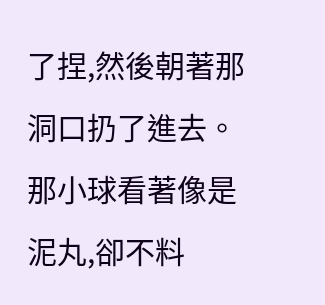了捏,然後朝著那洞口扔了進去。
那小球看著像是泥丸,卻不料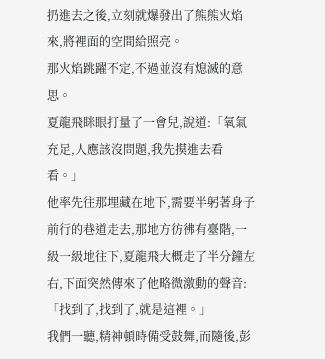扔進去之後,立刻就爆發出了熊熊火焰來,將裡面的空間給照亮。
那火焰跳躍不定,不過並沒有熄滅的意思。
夏龍飛眯眼打量了一會兒,說道:「氧氣充足,人應該沒問題,我先摸進去看看。」
他率先往那埋藏在地下,需要半躬著身子前行的巷道走去,那地方彷彿有臺階,一級一級地往下,夏龍飛大概走了半分鐘左右,下面突然傳來了他略微激動的聲音:「找到了,找到了,就是這裡。」
我們一聽,精神頓時備受鼓舞,而隨後,彭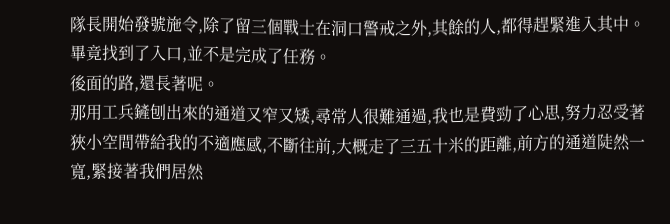隊長開始發號施令,除了留三個戰士在洞口警戒之外,其餘的人,都得趕緊進入其中。
畢竟找到了入口,並不是完成了任務。
後面的路,還長著呢。
那用工兵鏟刨出來的通道又窄又矮,尋常人很難通過,我也是費勁了心思,努力忍受著狹小空間帶給我的不適應感,不斷往前,大概走了三五十米的距離,前方的通道陡然一寬,緊接著我們居然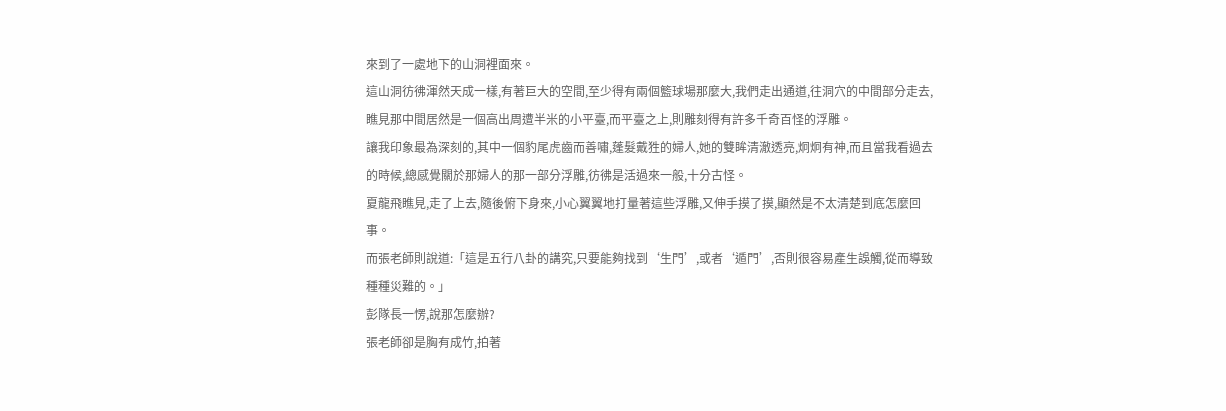來到了一處地下的山洞裡面來。
這山洞彷彿渾然天成一樣,有著巨大的空間,至少得有兩個籃球場那麼大,我們走出通道,往洞穴的中間部分走去,瞧見那中間居然是一個高出周遭半米的小平臺,而平臺之上,則雕刻得有許多千奇百怪的浮雕。
讓我印象最為深刻的,其中一個豹尾虎齒而善嘯,蓬髮戴狌的婦人,她的雙眸清澈透亮,炯炯有神,而且當我看過去的時候,總感覺關於那婦人的那一部分浮雕,彷彿是活過來一般,十分古怪。
夏龍飛瞧見,走了上去,隨後俯下身來,小心翼翼地打量著這些浮雕,又伸手摸了摸,顯然是不太清楚到底怎麼回事。
而張老師則說道:「這是五行八卦的講究,只要能夠找到‘生門’,或者‘遁門’,否則很容易產生誤觸,從而導致種種災難的。」
彭隊長一愣,說那怎麼辦?
張老師卻是胸有成竹,拍著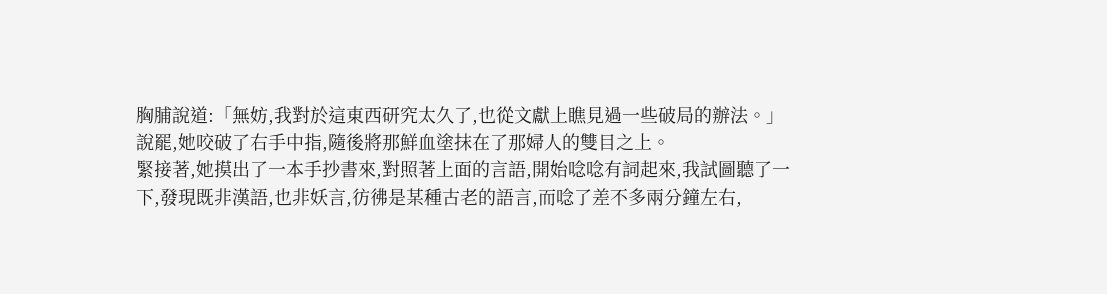胸脯說道:「無妨,我對於這東西研究太久了,也從文獻上瞧見過一些破局的辦法。」
說罷,她咬破了右手中指,隨後將那鮮血塗抹在了那婦人的雙目之上。
緊接著,她摸出了一本手抄書來,對照著上面的言語,開始唸唸有詞起來,我試圖聽了一下,發現既非漢語,也非妖言,彷彿是某種古老的語言,而唸了差不多兩分鐘左右,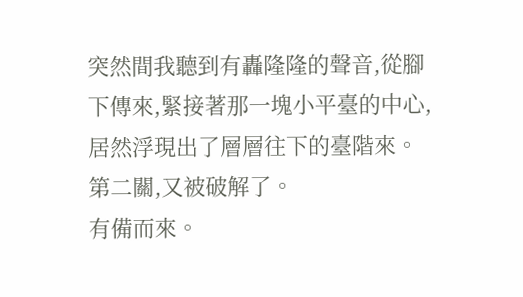突然間我聽到有轟隆隆的聲音,從腳下傳來,緊接著那一塊小平臺的中心,居然浮現出了層層往下的臺階來。
第二關,又被破解了。
有備而來。